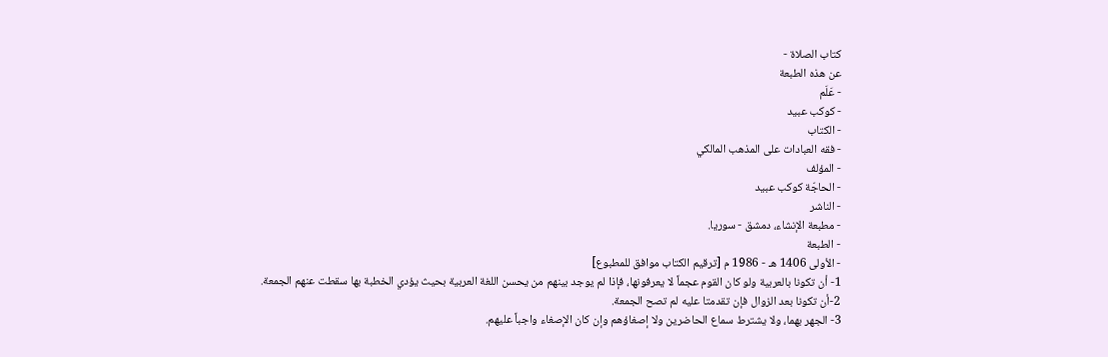كتاب الصلاة -
عن هذه الطبعة
- عَلَم
- كوكب عبيد
- الكتاب
- فقه العبادات على المذهب المالكي
- المؤلف
- الحاجّة كوكب عبيد
- الناشر
- مطبعة الإنشاء، دمشق - سوريا.
- الطبعة
- الأولى 1406 هـ - 1986 م [ترقيم الكتاب موافق للمطبوع]
1- أن تكونا بالعربية ولو كان القوم عجماً لا يعرفونها، فإذا لم يوجد بينهم من يحسن اللغة العربية بحيث يؤدي الخطبة بها سقطت عنهم الجمعة.
2-أن تكونا بعد الزوال فإن تقدمتا عليه لم تصح الجمعة.
3- الجهر بهما، ولا يشترط سماع الحاضرين ولا إصغاؤهم وإن كان الإصغاء واجباً عليهم.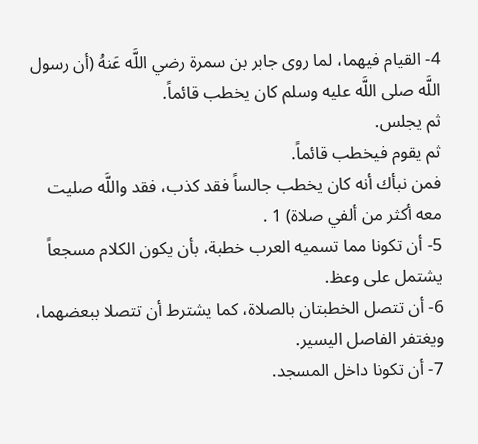4- القيام فيهما، لما روى جابر بن سمرة رضي اللَّه عَنهُ (أن رسول اللَّه صلى اللَّه عليه وسلم كان يخطب قائماً.
ثم يجلس.
ثم يقوم فيخطب قائماً.
فمن نبأك أنه كان يخطب جالساً فقد كذب، فقد واللَّه صليت معه أكثر من ألفي صلاة) 1 .
5- أن تكونا مما تسميه العرب خطبة، بأن يكون الكلام مسجعاً يشتمل على وعظ.
6- أن تتصل الخطبتان بالصلاة، كما يشترط أن تتصلا ببعضهما، ويغتفر الفاصل اليسير.
7- أن تكونا داخل المسجد.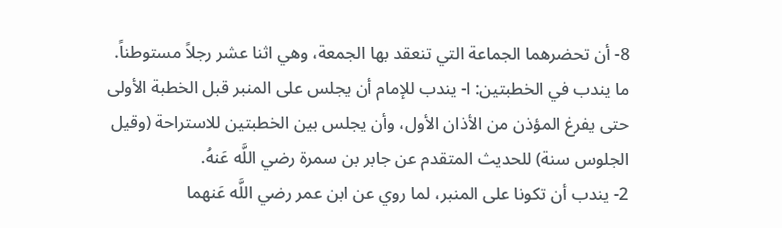8- أن تحضرهما الجماعة التي تنعقد بها الجمعة، وهي اثنا عشر رجلاً مستوطناً.
ما يندب في الخطبتين: ا- يندب للإمام أن يجلس على المنبر قبل الخطبة الأولى حتى يفرغ المؤذن من الأذان الأول، وأن يجلس بين الخطبتين للاستراحة (وقيل الجلوس سنة) للحديث المتقدم عن جابر بن سمرة رضي اللَّه عَنهُ.
2- يندب أن تكونا على المنبر، لما روي عن ابن عمر رضي اللَّه عَنهما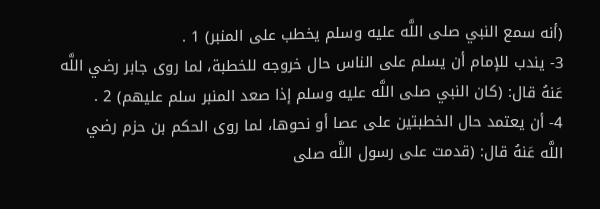(أنه سمع النبي صلى اللَّه عليه وسلم يخطب على المنبر) 1 .
3- يندب للإمام أن يسلم على الناس حال خروجه للخطبة، لما روى جابر رضي اللَّه عَنهُ قال: (كان النبي صلى اللَّه عليه وسلم إذا صعد المنبر سلم عليهم) 2 .
4- أن يعتمد حال الخطبتين على عصا أو نحوها، لما روى الحكم بن حزم رضي اللَّه عَنهُ قال: (قدمت على رسول اللَّه صلى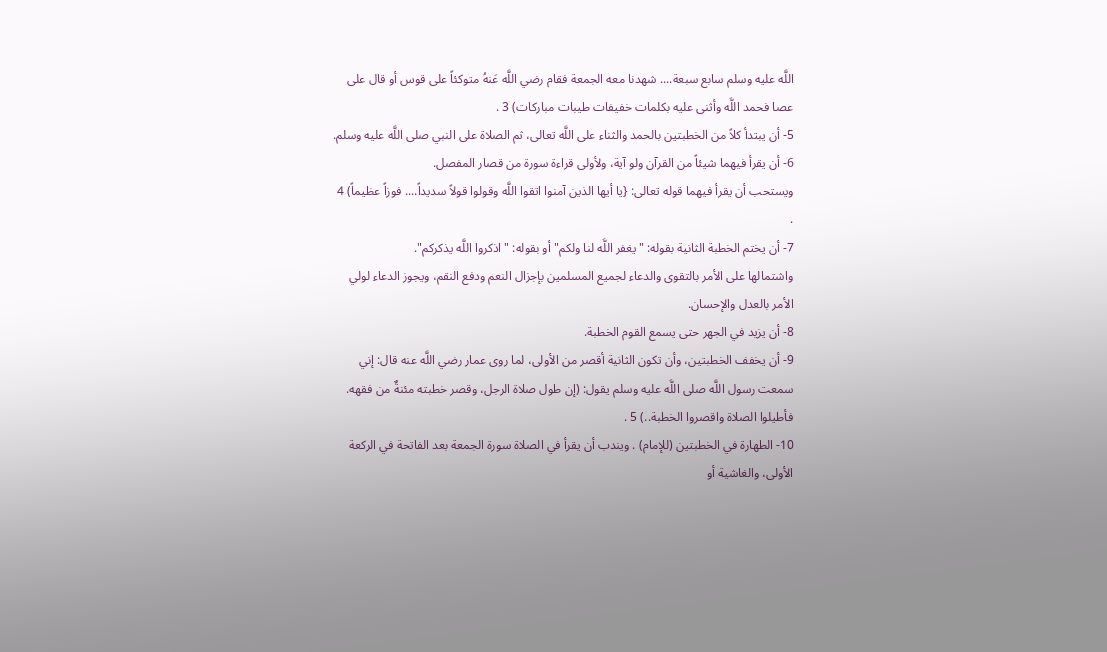اللَّه عليه وسلم سابع سبعة.... شهدنا معه الجمعة فقام رضي اللَّه عَنهُ متوكئاً على قوس أو قال على عصا فحمد اللَّه وأثنى عليه بكلمات خفيفات طيبات مباركات) 3 .
5- أن يبتدأ كلاً من الخطبتين بالحمد والثناء على اللَّه تعالى، ثم الصلاة على النبي صلى اللَّه عليه وسلم.
6- أن يقرأ فيهما شيئاً من القرآن ولو آية، ولأولى قراءة سورة من قصار المفصل.
ويستحب أن يقرأ فيهما قوله تعالى: {يا أيها الذين آمنوا اتقوا اللَّه وقولوا قولاً سديداً.... فوزاً عظيماً) 4 .
7- أن يختم الخطبة الثانية بقوله: "يغفر اللَّه لنا ولكم" أو بقوله: "اذكروا اللَّه يذكركم".
واشتمالها على الأمر بالتقوى والدعاء لجميع المسلمين بإجزال النعم ودفع النقم، ويجوز الدعاء لولي الأمر بالعدل والإحسان.
8- أن يزيد في الجهر حتى يسمع القوم الخطبة.
9- أن يخفف الخطبتين، وأن تكون الثانية أقصر من الأولى، لما روى عمار رضي اللَّه عنه قال: إني سمعت رسول اللَّه صلى اللَّه عليه وسلم يقول: (إن طول صلاة الرجل، وقصر خطبته مئنةٌ من فقهه.
فأطيلوا الصلاة واقصروا الخطبة..) 5 .
10- الطهارة في الخطبتين (للإمام) . ويندب أن يقرأ في الصلاة سورة الجمعة بعد الفاتحة في الركعة الأولى، والغاشية أو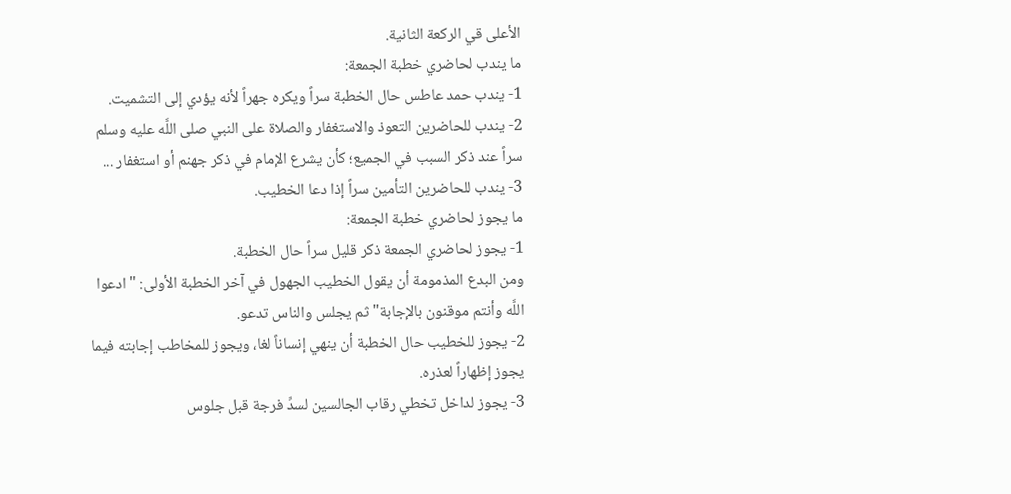الأعلى قي الركعة الثانية.
ما يندب لحاضري خطبة الجمعة:
1- يندب حمد عاطس حال الخطبة سراً ويكره جهراً لأنه يؤدي إلى التشميت.
2- يندب للحاضرين التعوذ والاستغفار والصلاة على النبي صلى اللَّه عليه وسلم سراً عند ذكر السبب في الجميع؛ كأن يشرع الإمام في ذكر جهنم أو استغفار ...
3- يندب للحاضرين التأمين سراً إذا دعا الخطيب.
ما يجوز لحاضري خطبة الجمعة:
1- يجوز لحاضري الجمعة ذكر قليل سراً حال الخطبة.
ومن البدع المذمومة أن يقول الخطيب الجهول في آخر الخطبة الأولى: "ادعوا اللَّه وأنتم موقنون بالإجابة" ثم يجلس والناس تدعو.
2- يجوز للخطيب حال الخطبة أن ينهي إنساناً لغا، ويجوز للمخاطب إجابته فيما يجوز إظهاراً لعذره.
3- يجوز لداخل تخطي رقاب الجالسين لسدِّ فرجة قبل جلوس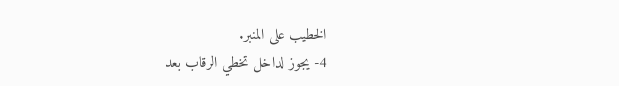الخطيب على المنبر.
4- يجوز لداخل تخطي الرقاب بعد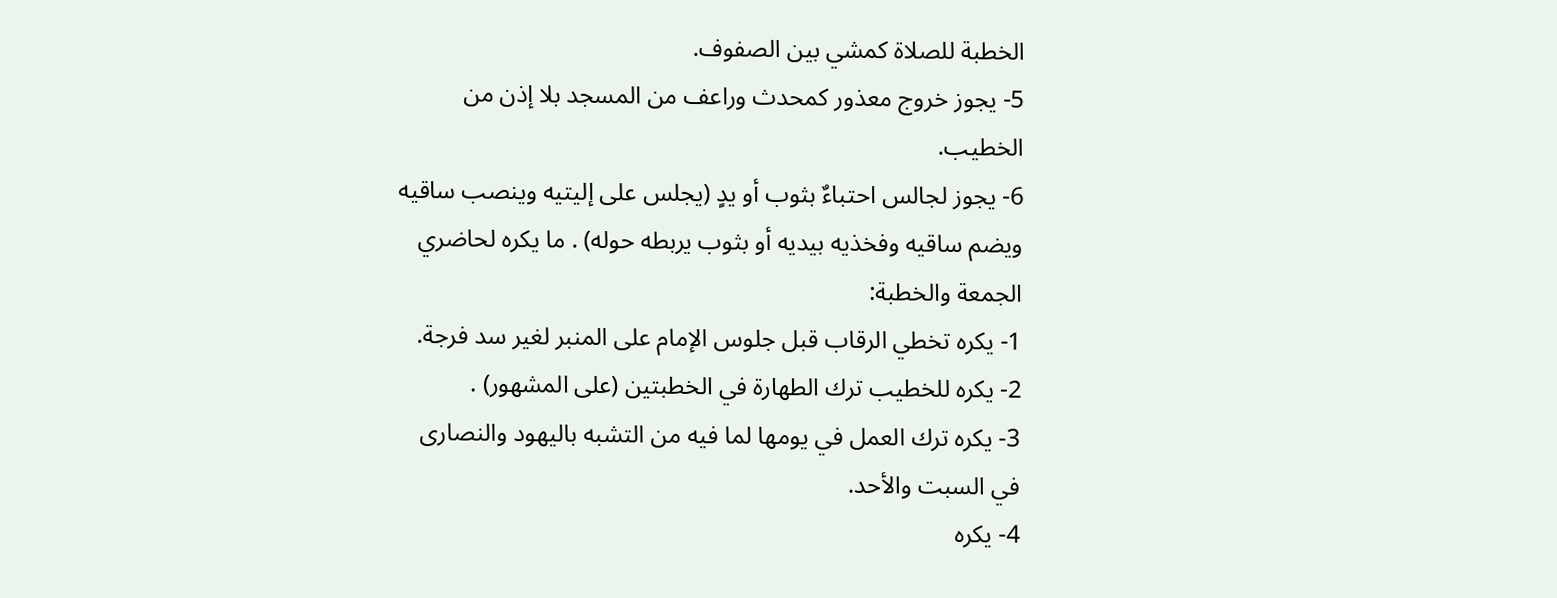الخطبة للصلاة كمشي بين الصفوف.
5- يجوز خروج معذور كمحدث وراعف من المسجد بلا إذن من الخطيب.
6- يجوز لجالس احتباءٌ بثوب أو يدٍ (يجلس على إليتيه وينصب ساقيه ويضم ساقيه وفخذيه بيديه أو بثوب يربطه حوله) . ما يكره لحاضري الجمعة والخطبة:
1- يكره تخطي الرقاب قبل جلوس الإمام على المنبر لغير سد فرجة.
2- يكره للخطيب ترك الطهارة في الخطبتين (على المشهور) .
3- يكره ترك العمل في يومها لما فيه من التشبه باليهود والنصارى في السبت والأحد.
4- يكره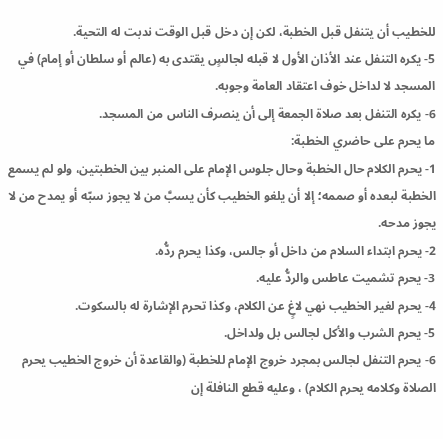للخطيب أن يتنفل قبل الخطبة، لكن إن دخل قبل الوقت ندبت له التحية.
5- يكره التنفل عند الأذان الأول لا قبله لجالسٍ يقتدى به (عالم أو سلطان أو إمام) في المسجد لا لداخل خوف اعتقاد العامة وجوبه.
6- يكره التنفل بعد صلاة الجمعة إلى أن ينصرف الناس من المسجد.
ما يحرم على حاضري الخطبة:
1- يحرم الكلام حال الخطبة وحال جلوس الإمام على المنبر بين الخطبتين، ولو لم يسمع الخطبة لبعده أو صممه؛ إلا أن يلغو الخطيب كأن يسبَّ من لا يجوز سبّه أو يمدح من لا يجوز مدحه.
2- يحرم ابتداء السلام من داخل أو جالس، وكذا يحرم ردُّه.
3- يحرم تشميت عاطس والردُّ عليه.
4- يحرم لغير الخطيب نهي لاغٍ عن الكلام، وكذا تحرم الإشارة له بالسكوت.
5- يحرم الشرب والأكل لجالس بل ولداخل.
6- يحرم التنفل لجالس بمجرد خروج الإمام للخطبة (والقاعدة أن خروج الخطيب يحرم الصلاة وكلامه يحرم الكلام) ، وعليه قطع النافلة إن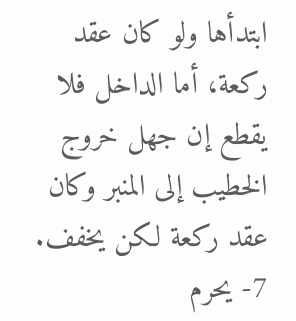ابتدأها ولو كان عقد ركعة، أما الداخل فلا يقطع إن جهل خروج الخطيب إلى المنبر وكان عقد ركعة لكن يخفف.
7- يحرم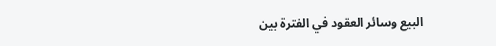البيع وسائر العقود في الفترة بين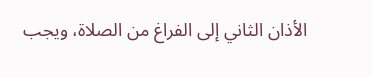الأذان الثاني إلى الفراغ من الصلاة، ويجب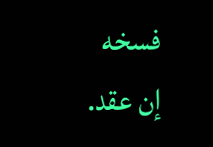فسخه إن عقد.